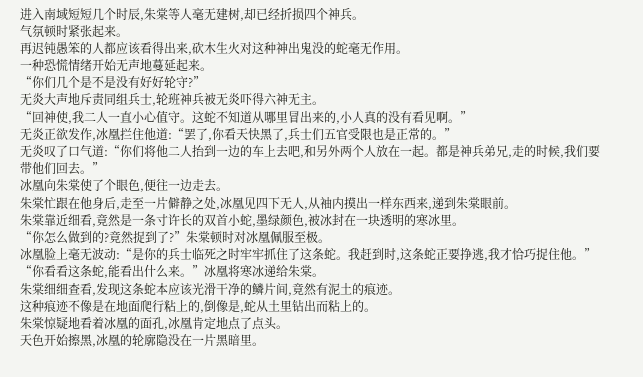进入南域短短几个时辰,朱棠等人毫无建树,却已经折损四个神兵。
气氛顿时紧张起来。
再迟钝愚笨的人都应该看得出来,砍木生火对这种神出鬼没的蛇毫无作用。
一种恐慌情绪开始无声地蔓延起来。
“你们几个是不是没有好好轮守?”
无炎大声地斥责同组兵士,轮班神兵被无炎吓得六神无主。
“回神使,我二人一直小心值守。这蛇不知道从哪里冒出来的,小人真的没有看见啊。”
无炎正欲发作,冰凰拦住他道:“罢了,你看天快黑了,兵士们五官受限也是正常的。”
无炎叹了口气道:“你们将他二人抬到一边的车上去吧,和另外两个人放在一起。都是神兵弟兄,走的时候,我们要带他们回去。”
冰凰向朱棠使了个眼色,便往一边走去。
朱棠忙跟在他身后,走至一片僻静之处,冰凰见四下无人,从袖内摸出一样东西来,递到朱棠眼前。
朱棠靠近细看,竟然是一条寸许长的双首小蛇,墨绿颜色,被冰封在一块透明的寒冰里。
“你怎么做到的?竟然捉到了?”朱棠顿时对冰凰佩服至极。
冰凰脸上毫无波动:“是你的兵士临死之时牢牢抓住了这条蛇。我赶到时,这条蛇正要挣逃,我才恰巧捉住他。”
“你看看这条蛇,能看出什么来。”冰凰将寒冰递给朱棠。
朱棠细细查看,发现这条蛇本应该光滑干净的鳞片间,竟然有泥土的痕迹。
这种痕迹不像是在地面爬行粘上的,倒像是,蛇从土里钻出而粘上的。
朱棠惊疑地看着冰凰的面孔,冰凰肯定地点了点头。
天色开始擦黑,冰凰的轮廓隐没在一片黑暗里。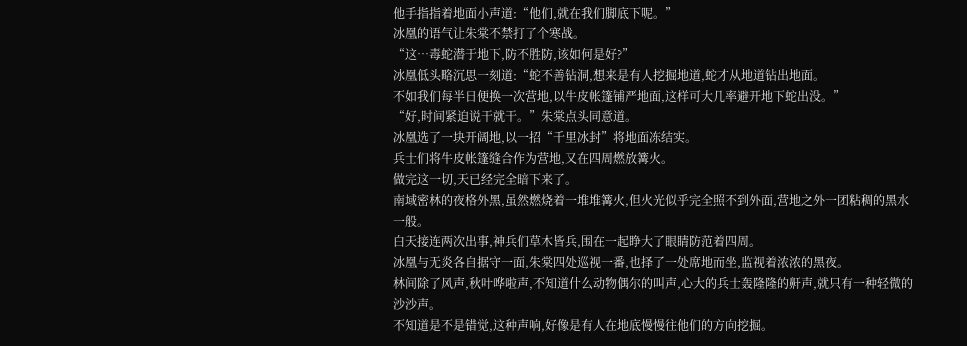他手指指着地面小声道:“他们,就在我们脚底下呢。”
冰凰的语气让朱棠不禁打了个寒战。
“这…毒蛇潜于地下,防不胜防,该如何是好?”
冰凰低头略沉思一刻道:“蛇不善钻洞,想来是有人挖掘地道,蛇才从地道钻出地面。
不如我们每半日便换一次营地,以牛皮帐篷铺严地面,这样可大几率避开地下蛇出没。”
“好,时间紧迫说干就干。”朱棠点头同意道。
冰凰选了一块开阔地,以一招“千里冰封”将地面冻结实。
兵士们将牛皮帐篷缝合作为营地,又在四周燃放篝火。
做完这一切,天已经完全暗下来了。
南域密林的夜格外黑,虽然燃烧着一堆堆篝火,但火光似乎完全照不到外面,营地之外一团粘稠的黑水一般。
白天接连两次出事,神兵们草木皆兵,围在一起睁大了眼睛防范着四周。
冰凰与无炎各自据守一面,朱棠四处巡视一番,也择了一处席地而坐,监视着浓浓的黑夜。
林间除了风声,秋叶哗啦声,不知道什么动物偶尔的叫声,心大的兵士轰隆隆的鼾声,就只有一种轻微的沙沙声。
不知道是不是错觉,这种声响,好像是有人在地底慢慢往他们的方向挖掘。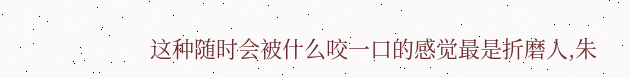这种随时会被什么咬一口的感觉最是折磨人,朱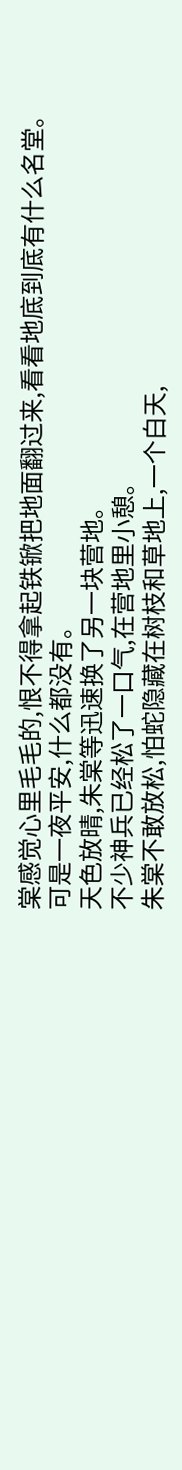棠感觉心里毛毛的,恨不得拿起铁锨把地面翻过来,看看地底到底有什么名堂。
可是一夜平安,什么都没有。
天色放晴,朱棠等迅速换了另一块营地。
不少神兵已经松了一口气,在营地里小憩。
朱棠不敢放松,怕蛇隐藏在树枝和草地上,一个白天,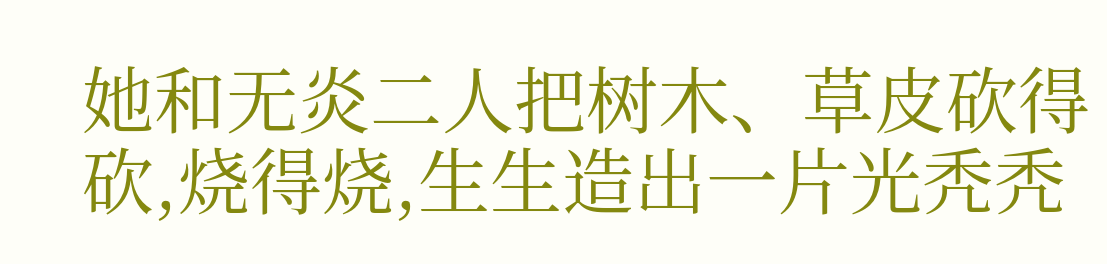她和无炎二人把树木、草皮砍得砍,烧得烧,生生造出一片光秃秃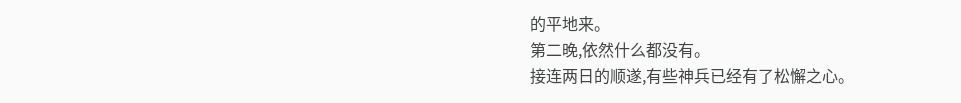的平地来。
第二晚,依然什么都没有。
接连两日的顺遂,有些神兵已经有了松懈之心。